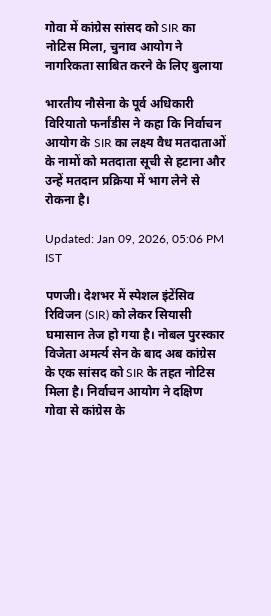गोवा में कांग्रेस सांसद को SIR का नोटिस मिला, चुनाव आयोग ने नागरिकता साबित करने के लिए बुलाया

भारतीय नौसेना के पूर्व अधिकारी विरियातो फर्नांडीस ने कहा कि निर्वाचन आयोग के SIR का लक्ष्य वैध मतदाताओं के नामों को मतदाता सूची से हटाना और उन्हें मतदान प्रक्रिया में भाग लेने से रोकना है।

Updated: Jan 09, 2026, 05:06 PM IST

पणजी। देशभर में स्पेशल इंटेंसिव रिविजन (SIR) को लेकर सियासी घमासान तेज हो गया है। नोबल पुरस्कार विजेता अमर्त्य सेन के बाद अब कांग्रेस के एक सांसद को SIR के तहत नोटिस मिला है। निर्वाचन आयोग ने दक्षिण गोवा से कांग्रेस के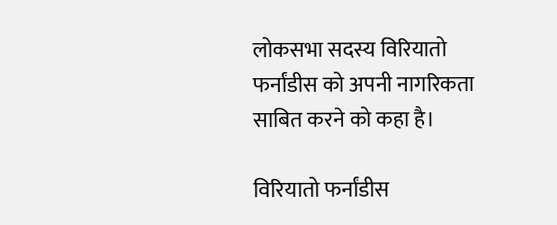लोकसभा सदस्य विरियातो फर्नांडीस को अपनी नागरिकता साबित करने को कहा है।

विरियातो फर्नांडीस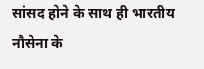सांसद होने के साथ ही भारतीय नौसेना के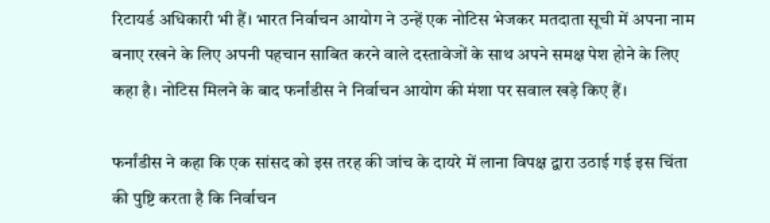रिटायर्ड अधिकारी भी हैं। भारत निर्वाचन आयोग ने उन्हें एक नोटिस भेजकर मतदाता सूची में अपना नाम बनाए रखने के लिए अपनी पहचान साबित करने वाले दस्तावेजों के साथ अपने समक्ष पेश होने के लिए कहा है। नोटिस मिलने के बाद फर्नांडीस ने निर्वाचन आयोग की मंशा पर सवाल खड़े किए हैं।

फर्नांडीस ने कहा कि एक सांसद को इस तरह की जांच के दायरे में लाना विपक्ष द्वारा उठाई गई इस चिंता की पुष्टि करता है कि निर्वाचन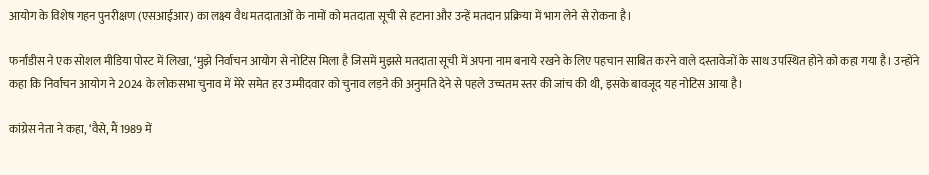आयोग के विशेष गहन पुनरीक्षण (एसआईआर) का लक्ष्य वैध मतदाताओं के नामों को मतदाता सूची से हटाना और उन्हें मतदान प्रक्रिया में भाग लेने से रोकना है।

फर्नांडीस ने एक सोशल मीडिया पोस्ट में लिखा, ‘मुझे निर्वाचन आयोग से नोटिस मिला है जिसमें मुझसे मतदाता सूची में अपना नाम बनाये रखने के लिए पहचान साबित करने वाले दस्तावेजों के साथ उपस्थित होने को कहा गया है। उन्होंने कहा कि निर्वाचन आयोग ने 2024 के लोकसभा चुनाव में मेरे समेत हर उम्मीदवार को चुनाव लड़ने की अनुमति देने से पहले उच्चतम स्तर की जांच की थी, इसके बावजूद यह नोटिस आया है।

कांग्रेस नेता ने कहा, ‘वैसे, मैं 1989 में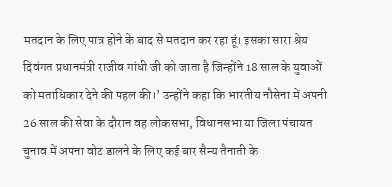मतदान के लिए पात्र होने के बाद से मतदान कर रहा हूं। इसका सारा श्रेय दिवंगत प्रधानमंत्री राजीव गांधी जी को जाता है जिन्होंने 18 साल के युवाओं को मताधिकार देने की पहल की।’ उन्होंने कहा कि भारतीय नौसेना में अपनी 26 साल की सेवा के दौरान वह लोकसभा, विधानसभा या जिला पंचायत चुनाव में अपना वोट डालने के लिए कई बार सैन्य तैनाती के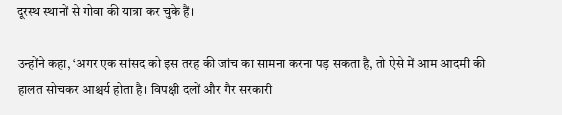दूरस्थ स्थानों से गोवा की यात्रा कर चुके हैं।

उन्होंने कहा, ‘अगर एक सांसद को इस तरह की जांच का सामना करना पड़ सकता है, तो ऐसे में आम आदमी की हालत सोचकर आश्चर्य होता है। विपक्षी दलों और गैर सरकारी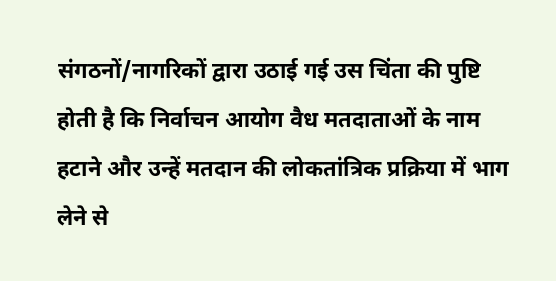संगठनों/नागरिकों द्वारा उठाई गई उस चिंता की पुष्टि होती है कि निर्वाचन आयोग वैध मतदाताओं के नाम हटाने और उन्हें मतदान की लोकतांत्रिक प्रक्रिया में भाग लेने से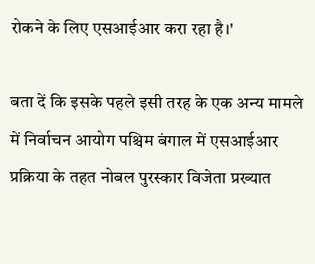रोकने के लिए एसआईआर करा रहा है।'

बता दें कि इसके पहले इसी तरह के एक अन्य मामले में निर्वाचन आयोग पश्चिम बंगाल में एसआईआर प्रक्रिया के तहत नोबल पुरस्कार विजेता प्रख्यात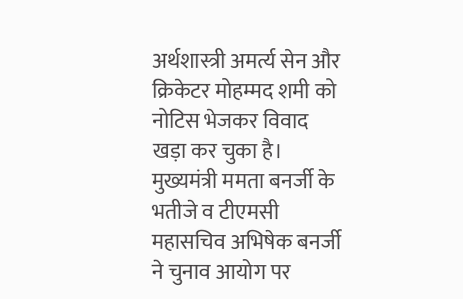अर्थशास्त्री अमर्त्य सेन और क्रिकेटर मोहम्मद शमी को नोटिस भेजकर विवाद खड़ा कर चुका है। मुख्यमंत्री ममता बनर्जी के भतीजे व टीएमसी महासचिव अभिषेक बनर्जी ने चुनाव आयोग पर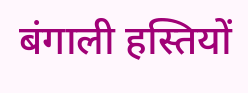बंगाली हस्तियों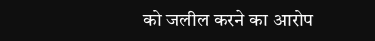को जलील करने का आरोप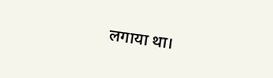लगाया था।